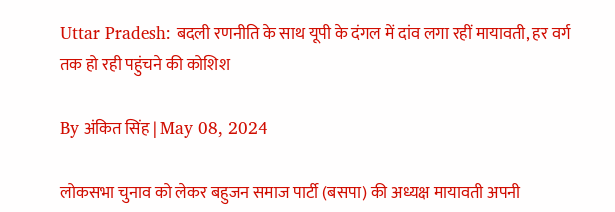Uttar Pradesh: बदली रणनीति के साथ यूपी के दंगल में दांव लगा रहीं मायावती, हर वर्ग तक हो रही पहुंचने की कोशिश

By अंकित सिंह | May 08, 2024

लोकसभा चुनाव को लेकर बहुजन समाज पार्टी (बसपा) की अध्यक्ष मायावती अपनी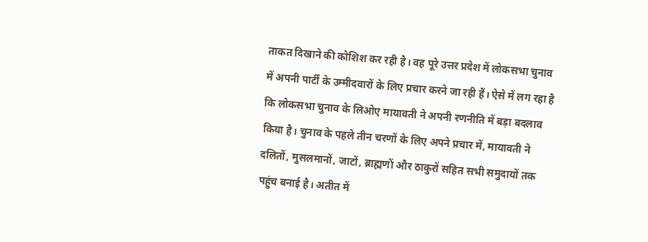ताकत दिखाने की कोशिश कर रही है। वह पूरे उत्तर प्रदेश में लोकसभा चुनाव में अपनी पार्टी के उम्मीदवारों के लिए प्रचार करने जा रही हैं। ऐसे में लग रहा है कि लोकसभा चुनाव के लिओए मायावती ने अपनी रणनीति में बड़ा बदलाव किया है। चुनाव के पहले तीन चरणों के लिए अपने प्रचार में, मायावती ने दलितों, मुसलमानों, जाटों, ब्राह्मणों और ठाकुरों सहित सभी समुदायों तक पहुंच बनाई है। अतीत में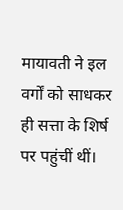मायावती ने इल वर्गों को साधकर ही सत्ता के शिर्ष पर पहुंचीं थीं।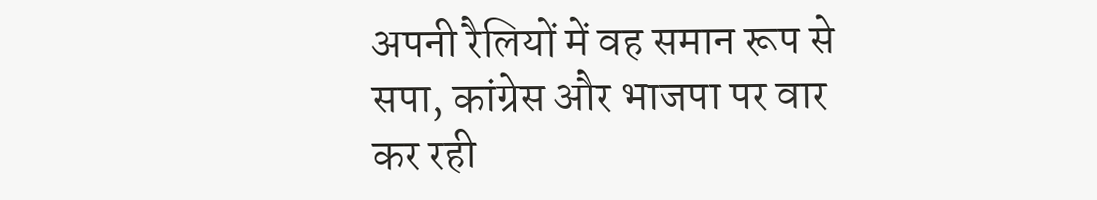अपनी रैलियों में वह समान रूप से सपा, कांग्रेस और भाजपा पर वार कर रही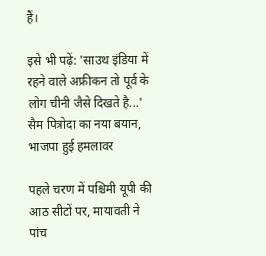हैं।

इसे भी पढ़ें: 'साउथ इंडिया में रहने वाले अफ्रीकन तो पूर्व के लोग चीनी जैसे दिखते है...' सैम पित्रोदा का नया बयान, भाजपा हुई हमलावर

पहले चरण में पश्चिमी यूपी की आठ सीटों पर, मायावती ने पांच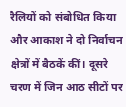रैलियों को संबोधित किया और आकाश ने दो निर्वाचन क्षेत्रों में बैठकें कीं। दूसरे चरण में जिन आठ सीटों पर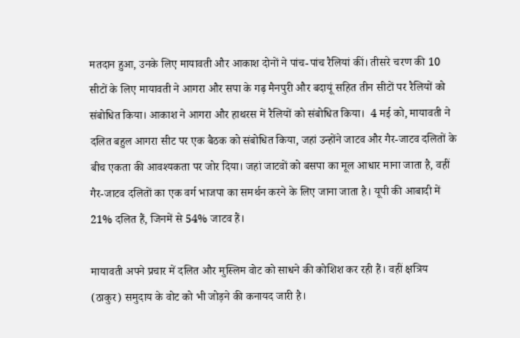मतदान हुआ, उनके लिए मायावती और आकाश दोनों ने पांच-पांच रैलियां कीं। तीसरे चरण की 10 सीटों के लिए मायावती ने आगरा और सपा के गढ़ मैनपुरी और बदायूं सहित तीन सीटों पर रैलियों को संबोधित किया। आकाश ने आगरा और हाथरस में रैलियों को संबोधित किया।  4 मई को, मायावती ने दलित बहुल आगरा सीट पर एक बैठक को संबोधित किया, जहां उन्होंने जाटव और गैर-जाटव दलितों के बीच एकता की आवश्यकता पर जोर दिया। जहां जाटवों को बसपा का मूल आधार माना जाता है, वहीं गैर-जाटव दलितों का एक वर्ग भाजपा का समर्थन करने के लिए जाना जाता है। यूपी की आबादी में 21% दलित हैं, जिनमें से 54% जाटव हैं।

मायावती अपने प्रचार में दलित और मुस्लिम वोट को साधने की कोशिश कर रही हैं। वहीं क्षत्रिय (ठाकुर) समुदाय के वोट को भी जोड़ने की कनायद जारी है।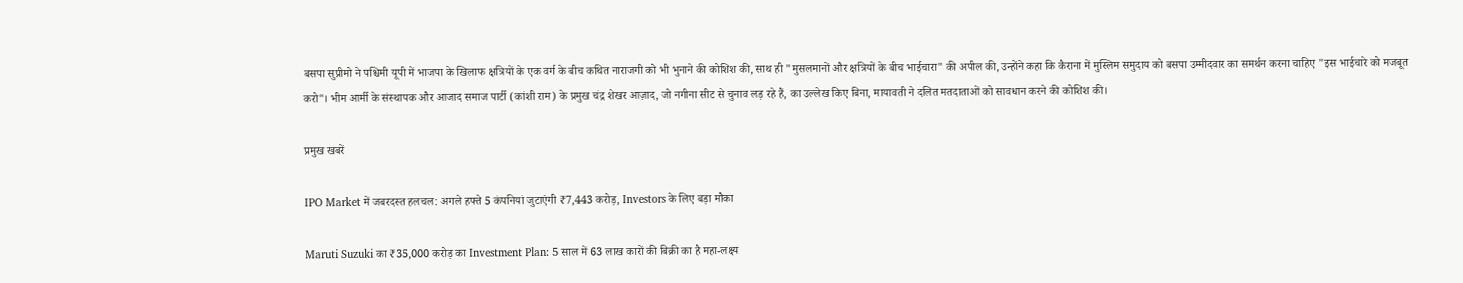बसपा सुप्रीमो ने पश्चिमी यूपी में भाजपा के खिलाफ क्षत्रियों के एक वर्ग के बीच कथित नाराजगी को भी भुनाने की कोशिश की, साथ ही "मुसलमानों और क्षत्रियों के बीच भाईचारा" की अपील की, उन्होंने कहा कि कैराना में मुस्लिम समुदाय को बसपा उम्मीदवार का समर्थन करना चाहिए "इस भाईचारे को मजबूत करो"। भीम आर्मी के संस्थापक और आजाद समाज पार्टी (कांशी राम) के प्रमुख चंद्र शेखर आज़ाद, जो नगीना सीट से चुनाव लड़ रहे हैं, का उल्लेख किए बिना, मायावती ने दलित मतदाताओं को सावधान करने की कोशिश की।

प्रमुख खबरें

IPO Market में जबरदस्त हलचल: अगले हफ्ते 5 कंपनियां जुटाएंगी ₹7,443 करोड़, Investors के लिए बड़ा मौका

Maruti Suzuki का ₹35,000 करोड़ का Investment Plan: 5 साल में 63 लाख कारों की बिक्री का है महा-लक्ष्य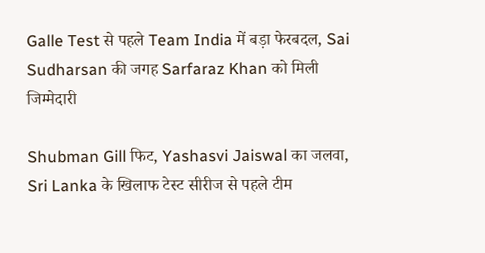Galle Test से पहले Team India में बड़ा फेरबदल, Sai Sudharsan की जगह Sarfaraz Khan को मिली जिम्मेदारी

Shubman Gill फिट, Yashasvi Jaiswal का जलवा, Sri Lanka के खिलाफ टेस्ट सीरीज से पहले टीम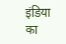इंडिया का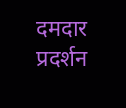दमदार प्रदर्शन